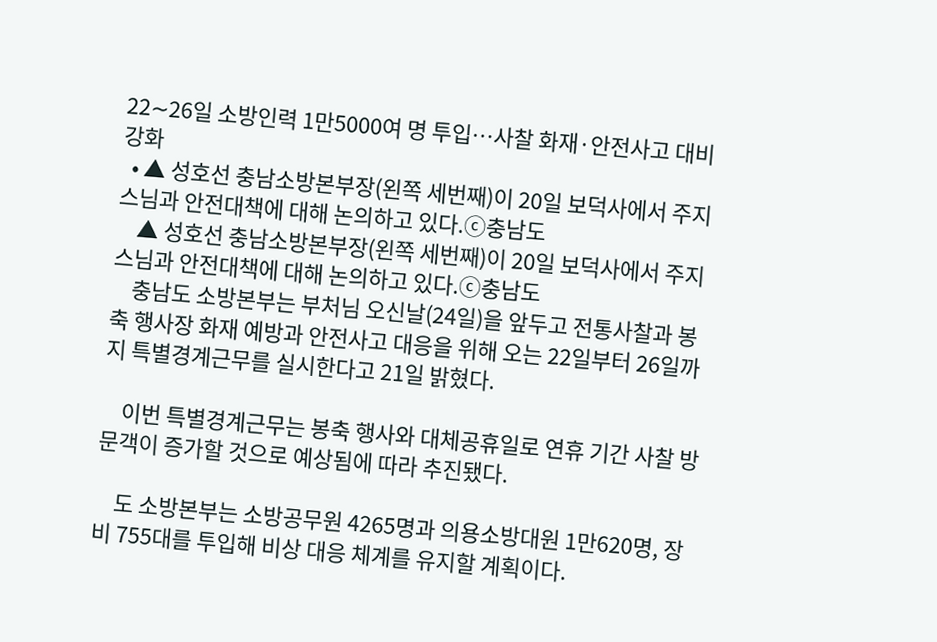22∼26일 소방인력 1만5000여 명 투입…사찰 화재·안전사고 대비 강화
  • ▲ 성호선 충남소방본부장(왼쪽 세번째)이 20일 보덕사에서 주지스님과 안전대책에 대해 논의하고 있다.ⓒ충남도
    ▲ 성호선 충남소방본부장(왼쪽 세번째)이 20일 보덕사에서 주지스님과 안전대책에 대해 논의하고 있다.ⓒ충남도
    충남도 소방본부는 부처님 오신날(24일)을 앞두고 전통사찰과 봉축 행사장 화재 예방과 안전사고 대응을 위해 오는 22일부터 26일까지 특별경계근무를 실시한다고 21일 밝혔다.

    이번 특별경계근무는 봉축 행사와 대체공휴일로 연휴 기간 사찰 방문객이 증가할 것으로 예상됨에 따라 추진됐다.

    도 소방본부는 소방공무원 4265명과 의용소방대원 1만620명, 장비 755대를 투입해 비상 대응 체계를 유지할 계획이다.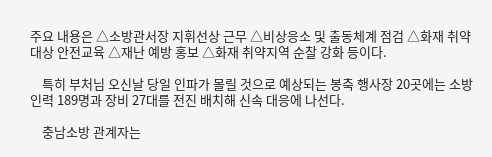주요 내용은 △소방관서장 지휘선상 근무 △비상응소 및 출동체계 점검 △화재 취약 대상 안전교육 △재난 예방 홍보 △화재 취약지역 순찰 강화 등이다.

    특히 부처님 오신날 당일 인파가 몰릴 것으로 예상되는 봉축 행사장 20곳에는 소방인력 189명과 장비 27대를 전진 배치해 신속 대응에 나선다.

    충남소방 관계자는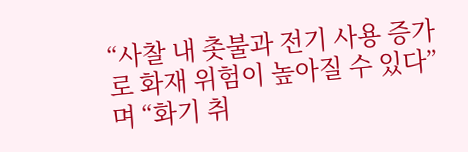“사찰 내 촛불과 전기 사용 증가로 화재 위험이 높아질 수 있다”며 “화기 취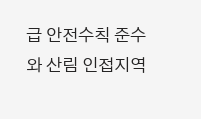급 안전수칙 준수와 산림 인접지역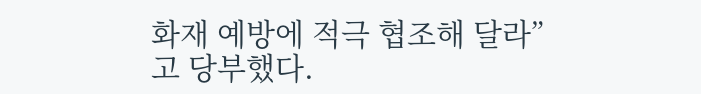화재 예방에 적극 협조해 달라”고 당부했다.